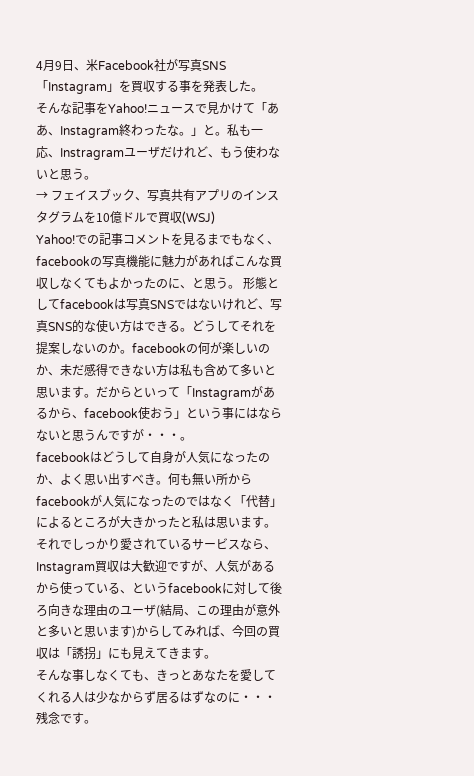4月9日、米Facebook社が写真SNS「Instagram」を買収する事を発表した。
そんな記事をYahoo!ニュースで見かけて「ああ、Instagram終わったな。」と。私も一応、Instragramユーザだけれど、もう使わないと思う。
→ フェイスブック、写真共有アプリのインスタグラムを10億ドルで買収(WSJ)
Yahoo!での記事コメントを見るまでもなく、facebookの写真機能に魅力があればこんな買収しなくてもよかったのに、と思う。 形態としてfacebookは写真SNSではないけれど、写真SNS的な使い方はできる。どうしてそれを提案しないのか。facebookの何が楽しいのか、未だ感得できない方は私も含めて多いと思います。だからといって「Instagramがあるから、facebook使おう」という事にはならないと思うんですが・・・。
facebookはどうして自身が人気になったのか、よく思い出すべき。何も無い所からfacebookが人気になったのではなく「代替」によるところが大きかったと私は思います。それでしっかり愛されているサービスなら、Instagram買収は大歓迎ですが、人気があるから使っている、というfacebookに対して後ろ向きな理由のユーザ(結局、この理由が意外と多いと思います)からしてみれば、今回の買収は「誘拐」にも見えてきます。
そんな事しなくても、きっとあなたを愛してくれる人は少なからず居るはずなのに・・・残念です。